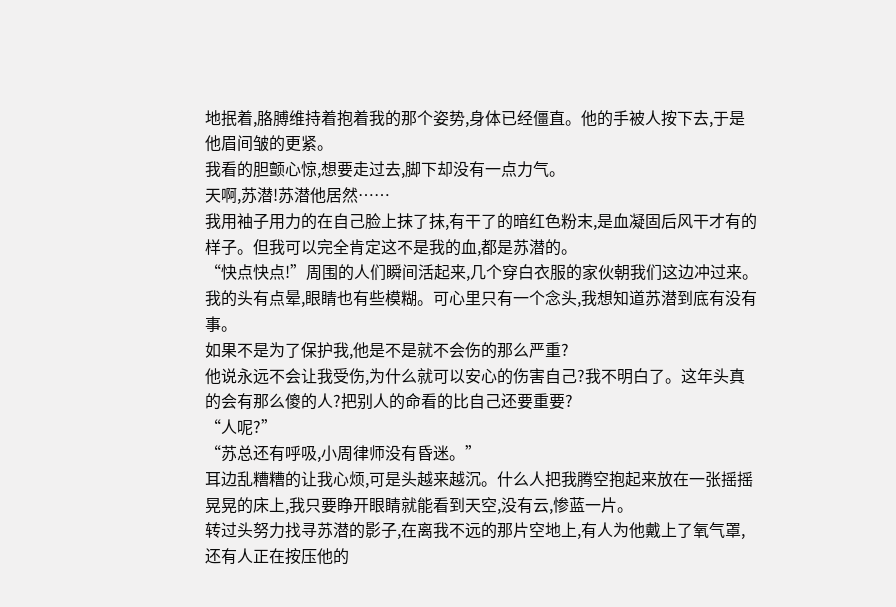地抿着,胳膊维持着抱着我的那个姿势,身体已经僵直。他的手被人按下去,于是他眉间皱的更紧。
我看的胆颤心惊,想要走过去,脚下却没有一点力气。
天啊,苏潜!苏潜他居然……
我用袖子用力的在自己脸上抹了抹,有干了的暗红色粉末,是血凝固后风干才有的样子。但我可以完全肯定这不是我的血,都是苏潜的。
“快点快点!”周围的人们瞬间活起来,几个穿白衣服的家伙朝我们这边冲过来。我的头有点晕,眼睛也有些模糊。可心里只有一个念头,我想知道苏潜到底有没有事。
如果不是为了保护我,他是不是就不会伤的那么严重?
他说永远不会让我受伤,为什么就可以安心的伤害自己?我不明白了。这年头真的会有那么傻的人?把别人的命看的比自己还要重要?
“人呢?”
“苏总还有呼吸,小周律师没有昏迷。”
耳边乱糟糟的让我心烦,可是头越来越沉。什么人把我腾空抱起来放在一张摇摇晃晃的床上,我只要睁开眼睛就能看到天空,没有云,惨蓝一片。
转过头努力找寻苏潜的影子,在离我不远的那片空地上,有人为他戴上了氧气罩,还有人正在按压他的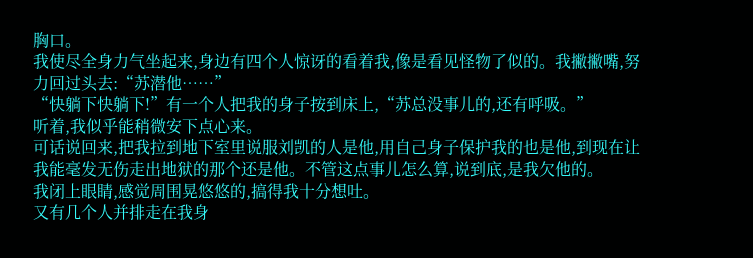胸口。
我使尽全身力气坐起来,身边有四个人惊讶的看着我,像是看见怪物了似的。我撇撇嘴,努力回过头去:“苏潜他……”
“快躺下快躺下!”有一个人把我的身子按到床上,“苏总没事儿的,还有呼吸。”
听着,我似乎能稍微安下点心来。
可话说回来,把我拉到地下室里说服刘凯的人是他,用自己身子保护我的也是他,到现在让我能毫发无伤走出地狱的那个还是他。不管这点事儿怎么算,说到底,是我欠他的。
我闭上眼睛,感觉周围晃悠悠的,搞得我十分想吐。
又有几个人并排走在我身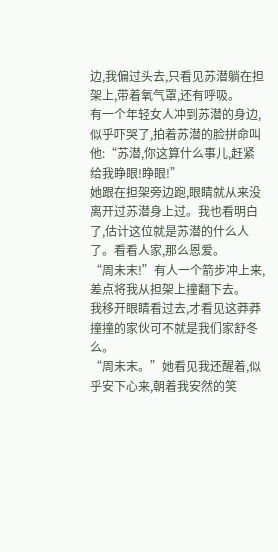边,我偏过头去,只看见苏潜躺在担架上,带着氧气罩,还有呼吸。
有一个年轻女人冲到苏潜的身边,似乎吓哭了,拍着苏潜的脸拼命叫他:“苏潜,你这算什么事儿,赶紧给我睁眼!睁眼!”
她跟在担架旁边跑,眼睛就从来没离开过苏潜身上过。我也看明白了,估计这位就是苏潜的什么人了。看看人家,那么恩爱。
“周未末!”有人一个箭步冲上来,差点将我从担架上撞翻下去。
我移开眼睛看过去,才看见这莽莽撞撞的家伙可不就是我们家舒冬么。
“周未末。”她看见我还醒着,似乎安下心来,朝着我安然的笑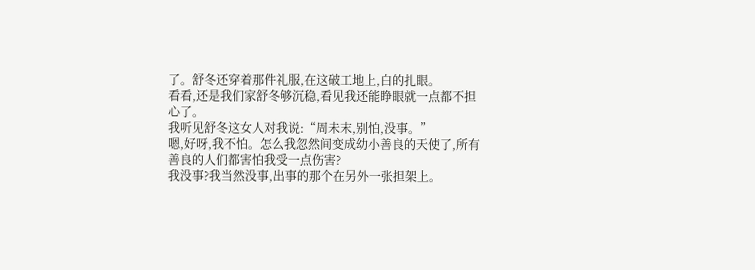了。舒冬还穿着那件礼服,在这破工地上,白的扎眼。
看看,还是我们家舒冬够沉稳,看见我还能睁眼就一点都不担心了。
我听见舒冬这女人对我说:“周未末,别怕,没事。”
嗯,好呀,我不怕。怎么我忽然间变成幼小善良的天使了,所有善良的人们都害怕我受一点伤害?
我没事?我当然没事,出事的那个在另外一张担架上。